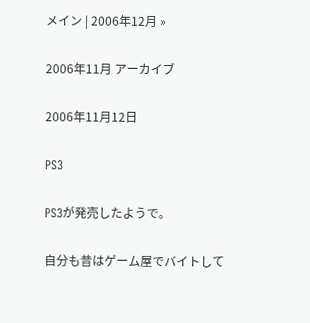メイン | 2006年12月 »

2006年11月 アーカイブ

2006年11月12日

PS3

PS3が発売したようで。

自分も昔はゲーム屋でバイトして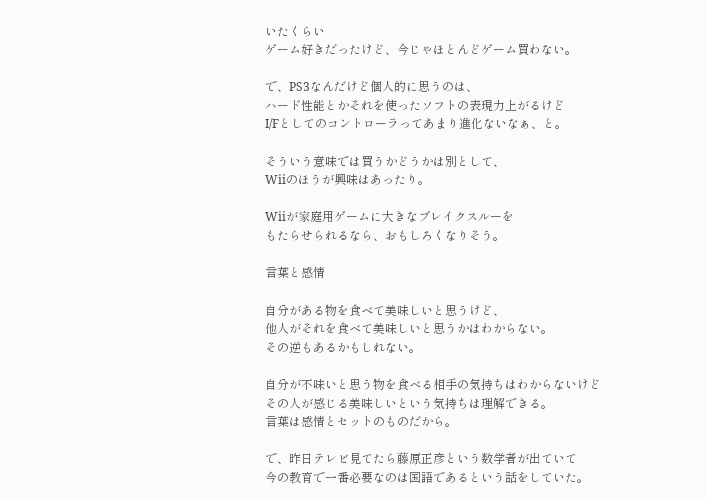いたくらい
ゲーム好きだったけど、今じゃほとんどゲーム買わない。

で、PS3なんだけど個人的に思うのは、
ハード性能とかそれを使ったソフトの表現力上がるけど
I/Fとしてのコントローラってあまり進化ないなぁ、と。

そういう意味では買うかどうかは別として、
Wiiのほうが興味はあったり。

Wiiが家庭用ゲームに大きなブレイクスルーを
もたらせられるなら、おもしろくなりそう。

言葉と感情

自分がある物を食べて美味しいと思うけど、
他人がそれを食べて美味しいと思うかはわからない。
その逆もあるかもしれない。

自分が不味いと思う物を食べる相手の気持ちはわからないけど
その人が感じる美味しいという気持ちは理解できる。
言葉は感情とセットのものだから。

で、昨日テレビ見てたら藤原正彦という数学者が出ていて
今の教育で一番必要なのは国語であるという話をしていた。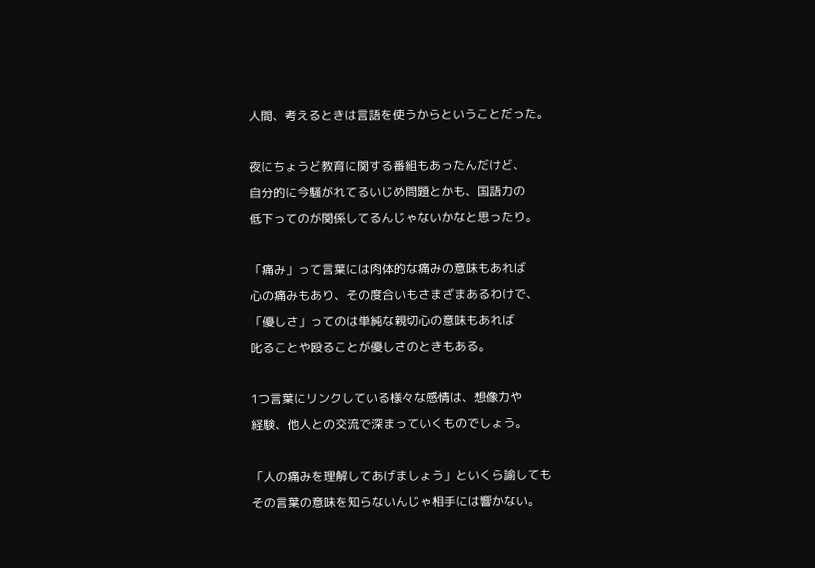人間、考えるときは言語を使うからということだった。

夜にちょうど教育に関する番組もあったんだけど、
自分的に今騒がれてるいじめ問題とかも、国語力の
低下ってのが関係してるんじゃないかなと思ったり。

「痛み」って言葉には肉体的な痛みの意味もあれば
心の痛みもあり、その度合いもさまざまあるわけで、
「優しさ」ってのは単純な親切心の意味もあれば
叱ることや殴ることが優しさのときもある。

1つ言葉にリンクしている様々な感情は、想像力や
経験、他人との交流で深まっていくものでしょう。

「人の痛みを理解してあげましょう」といくら諭しても
その言葉の意味を知らないんじゃ相手には響かない。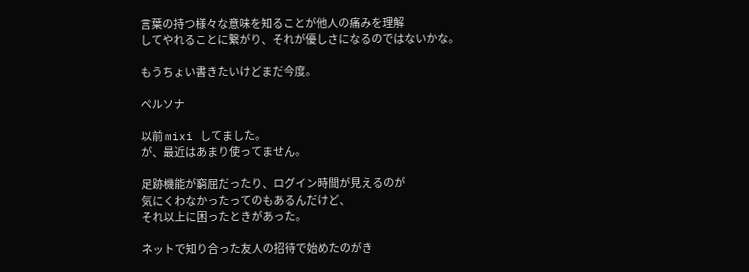言葉の持つ様々な意味を知ることが他人の痛みを理解
してやれることに繋がり、それが優しさになるのではないかな。

もうちょい書きたいけどまだ今度。

ペルソナ

以前 mixi してました。
が、最近はあまり使ってません。

足跡機能が窮屈だったり、ログイン時間が見えるのが
気にくわなかったってのもあるんだけど、
それ以上に困ったときがあった。

ネットで知り合った友人の招待で始めたのがき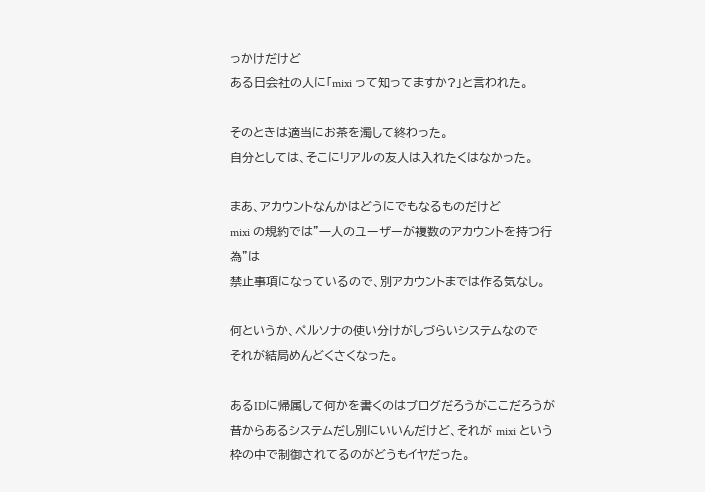っかけだけど
ある日会社の人に「mixi って知ってますか?」と言われた。

そのときは適当にお茶を濁して終わった。
自分としては、そこにリアルの友人は入れたくはなかった。

まあ、アカウントなんかはどうにでもなるものだけど
mixi の規約では"一人のユーザーが複数のアカウントを持つ行為"は
禁止事項になっているので、別アカウントまでは作る気なし。

何というか、ペルソナの使い分けがしづらいシステムなので
それが結局めんどくさくなった。

あるIDに帰属して何かを書くのはブログだろうがここだろうが
昔からあるシステムだし別にいいんだけど、それが mixi という
枠の中で制御されてるのがどうもイヤだった。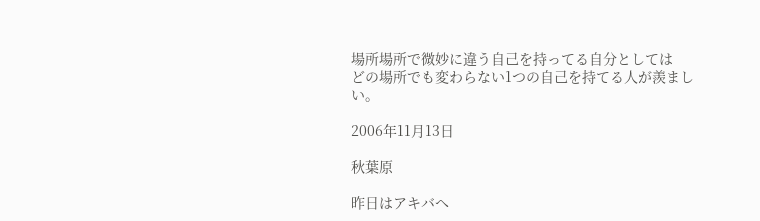場所場所で微妙に違う自己を持ってる自分としては
どの場所でも変わらない1つの自己を持てる人が羨ましい。

2006年11月13日

秋葉原

昨日はアキバへ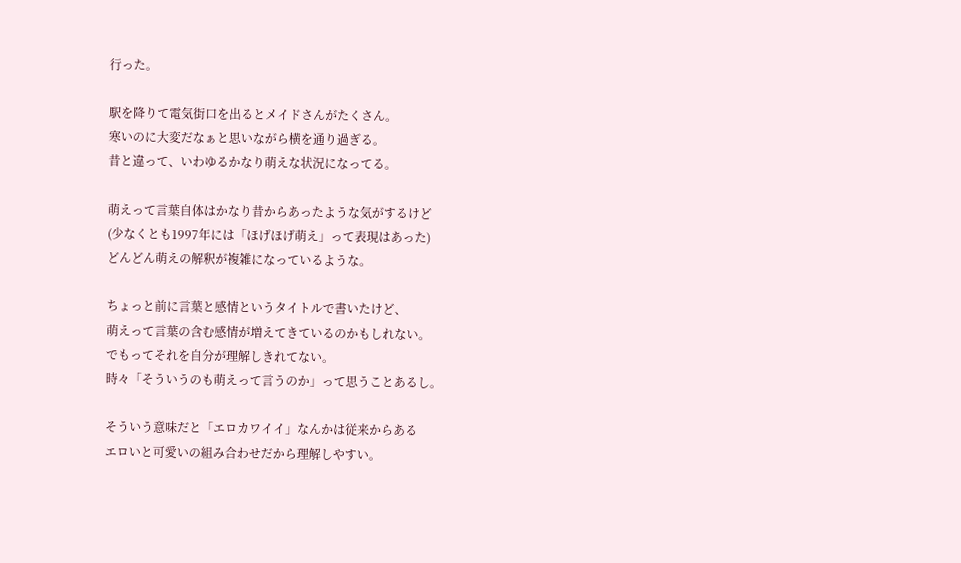行った。

駅を降りて電気街口を出るとメイドさんがたくさん。
寒いのに大変だなぁと思いながら横を通り過ぎる。
昔と違って、いわゆるかなり萌えな状況になってる。

萌えって言葉自体はかなり昔からあったような気がするけど
(少なくとも1997年には「ほげほげ萌え」って表現はあった)
どんどん萌えの解釈が複雑になっているような。

ちょっと前に言葉と感情というタイトルで書いたけど、
萌えって言葉の含む感情が増えてきているのかもしれない。
でもってそれを自分が理解しきれてない。
時々「そういうのも萌えって言うのか」って思うことあるし。

そういう意味だと「エロカワイイ」なんかは従来からある
エロいと可愛いの組み合わせだから理解しやすい。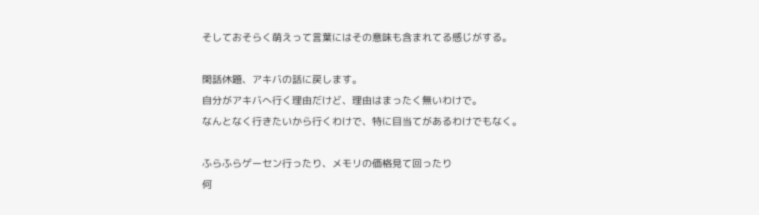そしておそらく萌えって言葉にはその意味も含まれてる感じがする。

閑話休題、アキバの話に戻します。
自分がアキバへ行く理由だけど、理由はまったく無いわけで。
なんとなく行きたいから行くわけで、特に目当てがあるわけでもなく。

ふらふらゲーセン行ったり、メモリの価格見て回ったり
何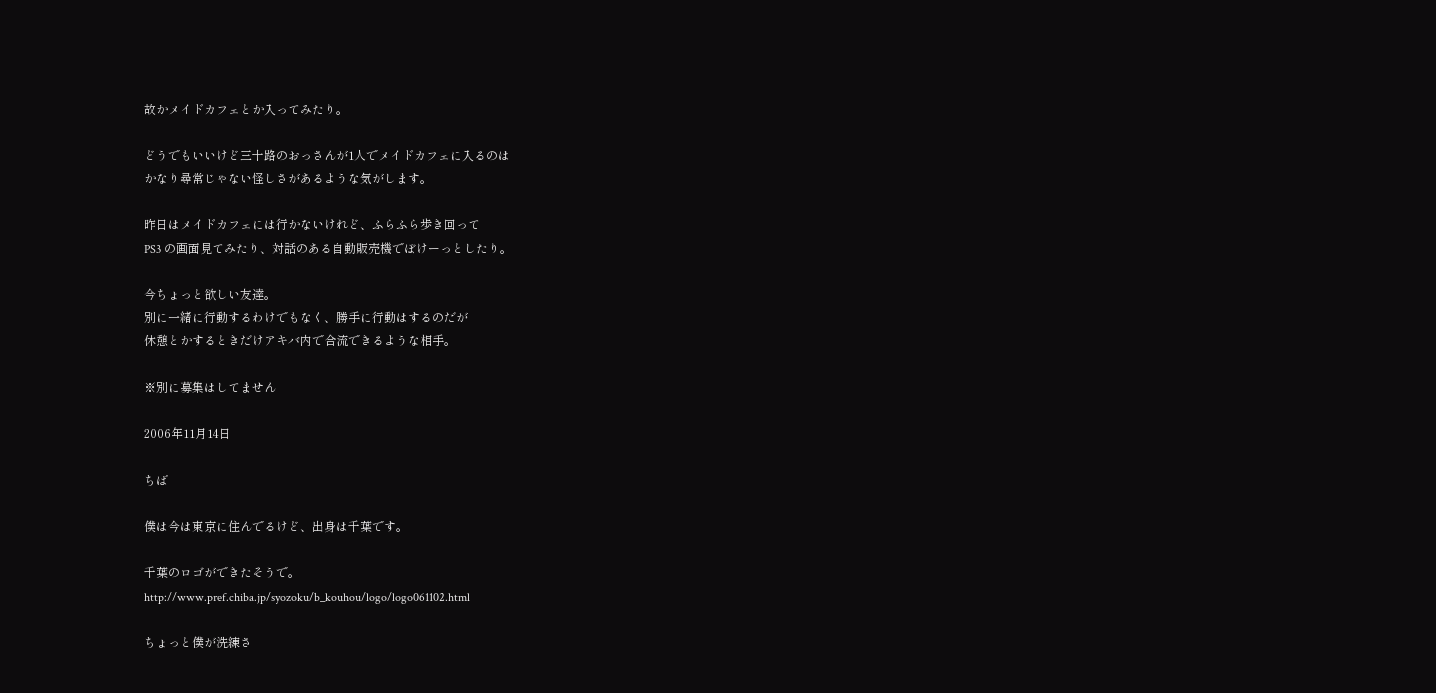故かメイドカフェとか入ってみたり。

どうでもいいけど三十路のおっさんが1人でメイドカフェに入るのは
かなり尋常じゃない怪しさがあるような気がします。

昨日はメイドカフェには行かないけれど、ふらふら歩き回って
PS3 の画面見てみたり、対話のある自動販売機でぼけーっとしたり。

今ちょっと欲しい友達。
別に一緒に行動するわけでもなく、勝手に行動はするのだが
休憩とかするときだけアキバ内で合流できるような相手。

※別に募集はしてません

2006年11月14日

ちば

僕は今は東京に住んでるけど、出身は千葉です。

千葉のロゴができたそうで。
http://www.pref.chiba.jp/syozoku/b_kouhou/logo/logo061102.html

ちょっと僕が洗練さ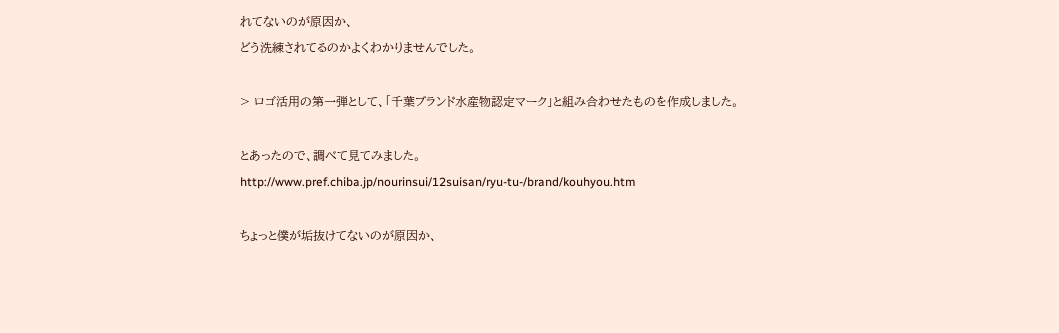れてないのが原因か、
どう洗練されてるのかよくわかりませんでした。

> ロゴ活用の第一弾として、「千葉ブランド水産物認定マーク」と組み合わせたものを作成しました。

とあったので、調べて見てみました。
http://www.pref.chiba.jp/nourinsui/12suisan/ryu-tu-/brand/kouhyou.htm

ちょっと僕が垢抜けてないのが原因か、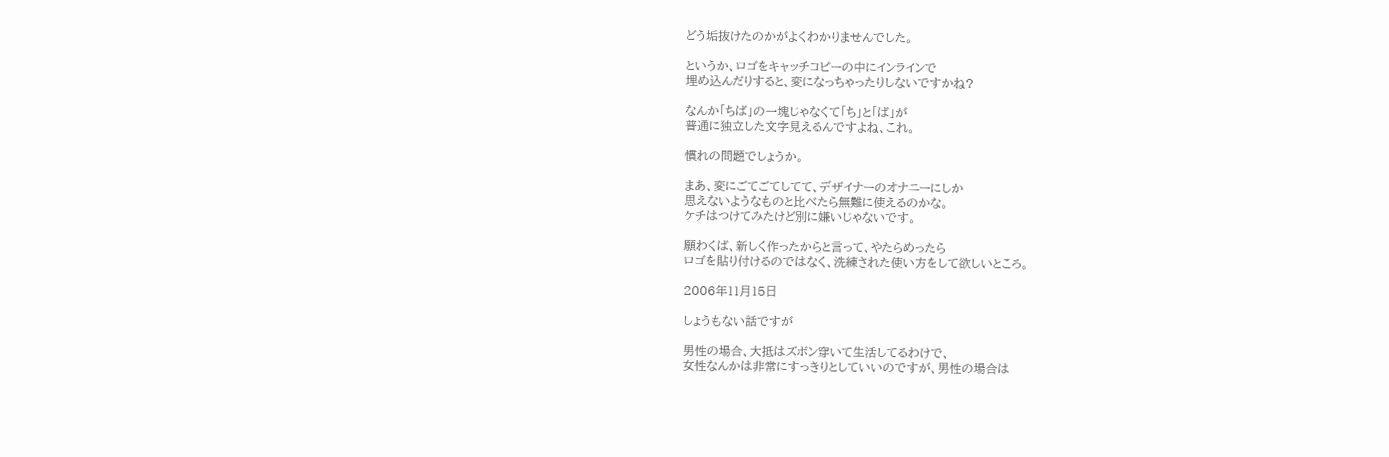どう垢抜けたのかがよくわかりませんでした。

というか、ロゴをキャッチコピーの中にインラインで
埋め込んだりすると、変になっちゃったりしないですかね?

なんか「ちば」の一塊じゃなくて「ち」と「ば」が
普通に独立した文字見えるんですよね、これ。

慣れの問題でしょうか。

まあ、変にごてごてしてて、デザイナーのオナニーにしか
思えないようなものと比べたら無難に使えるのかな。
ケチはつけてみたけど別に嫌いじゃないです。

願わくば、新しく作ったからと言って、やたらめったら
ロゴを貼り付けるのではなく、洗練された使い方をして欲しいところ。

2006年11月15日

しょうもない話ですが

男性の場合、大抵はズボン穿いて生活してるわけで、
女性なんかは非常にすっきりとしていいのですが、男性の場合は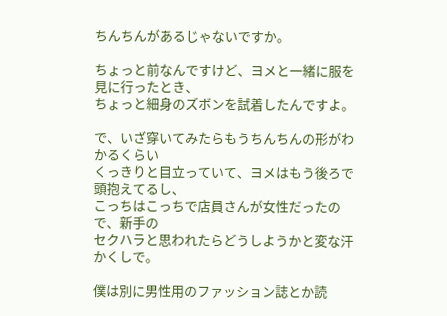ちんちんがあるじゃないですか。

ちょっと前なんですけど、ヨメと一緒に服を見に行ったとき、
ちょっと細身のズボンを試着したんですよ。

で、いざ穿いてみたらもうちんちんの形がわかるくらい
くっきりと目立っていて、ヨメはもう後ろで頭抱えてるし、
こっちはこっちで店員さんが女性だったので、新手の
セクハラと思われたらどうしようかと変な汗かくしで。

僕は別に男性用のファッション誌とか読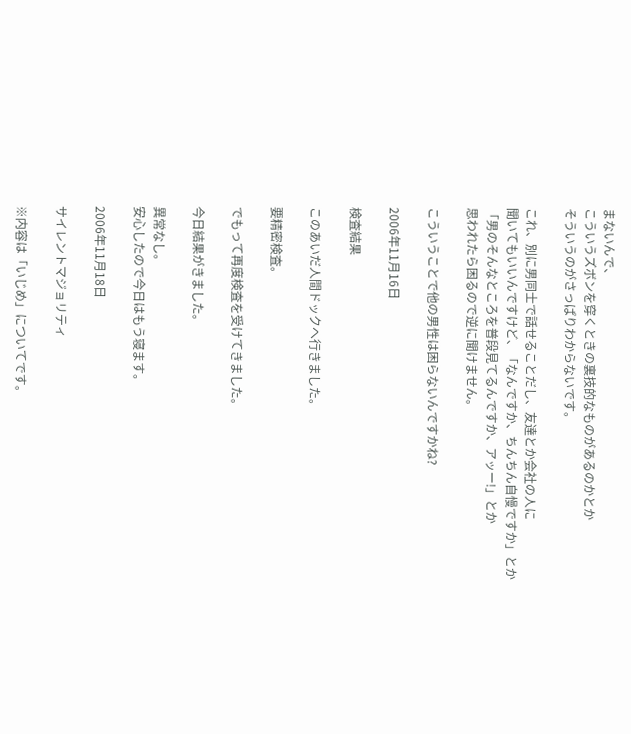まないんで、
こういうズボンを穿くときの裏技的なものがあるのかとか
そういうのがさっぱりわからないです。

これ、別に男同士で話せることだし、友達とか会社の人に
聞いてもいいんですけど、「なんですか、ちんちん自慢ですか」とか
「男のそんなところを普段見てるんですか、アッー!」とか
思われたら困るので逆に聞けません。

こういうことで他の男性は困らないんですかね?

2006年11月16日

検査結果

このあいだ人間ドックへ行きました。

要精密検査。

でもって再度検査を受けてきました。

今日結果がきました。

異常なし。
安心したので今日はもう寝ます。

2006年11月18日

サイレントマジョリティ

※内容は「いじめ」についてです。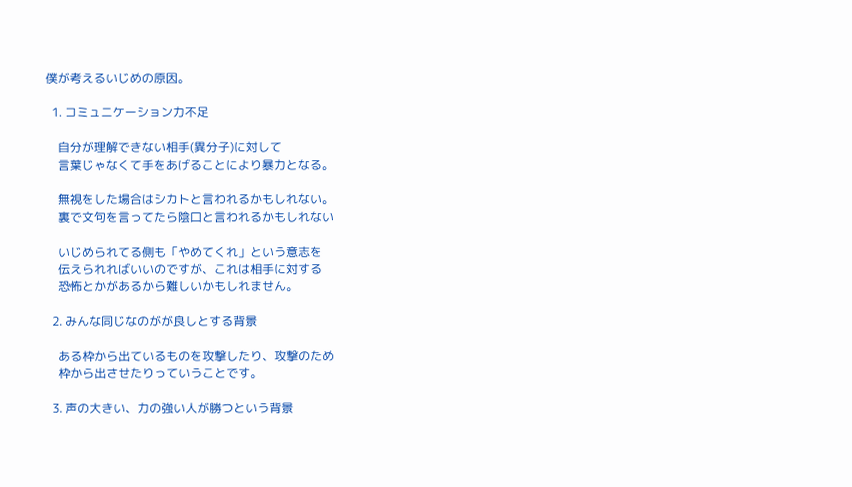僕が考えるいじめの原因。

  1. コミュニケーション力不足

    自分が理解できない相手(異分子)に対して
    言葉じゃなくて手をあげることにより暴力となる。

    無視をした場合はシカトと言われるかもしれない。
    裏で文句を言ってたら陰口と言われるかもしれない

    いじめられてる側も「やめてくれ」という意志を
    伝えられればいいのですが、これは相手に対する
    恐怖とかがあるから難しいかもしれません。

  2. みんな同じなのがが良しとする背景

    ある枠から出ているものを攻撃したり、攻撃のため
    枠から出させたりっていうことです。

  3. 声の大きい、力の強い人が勝つという背景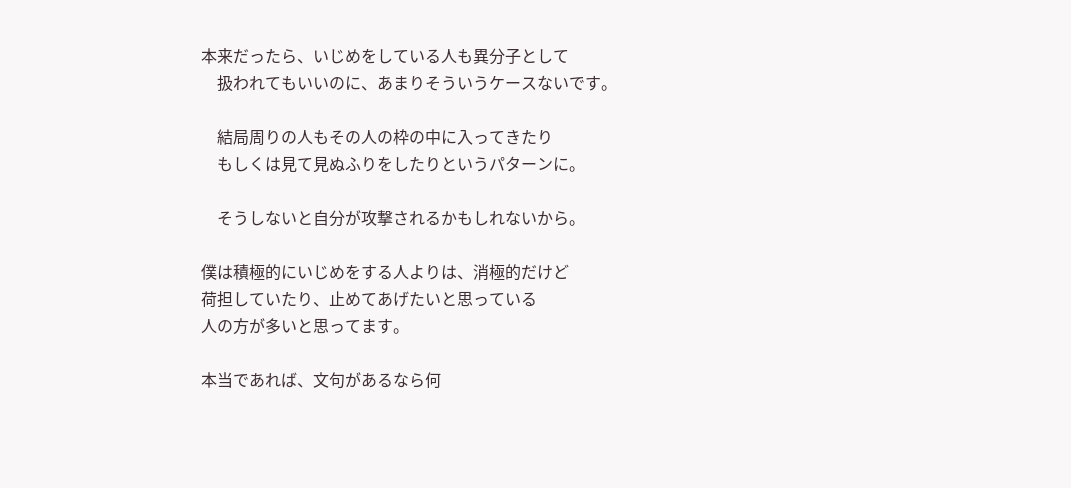本来だったら、いじめをしている人も異分子として
    扱われてもいいのに、あまりそういうケースないです。

    結局周りの人もその人の枠の中に入ってきたり
    もしくは見て見ぬふりをしたりというパターンに。

    そうしないと自分が攻撃されるかもしれないから。

僕は積極的にいじめをする人よりは、消極的だけど
荷担していたり、止めてあげたいと思っている
人の方が多いと思ってます。

本当であれば、文句があるなら何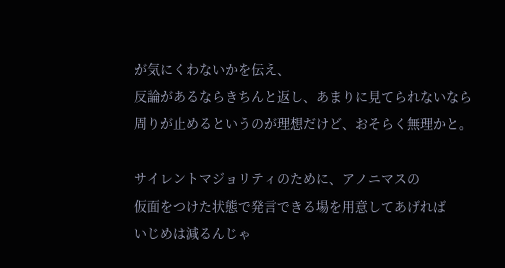が気にくわないかを伝え、
反論があるならきちんと返し、あまりに見てられないなら
周りが止めるというのが理想だけど、おそらく無理かと。

サイレントマジョリティのために、アノニマスの
仮面をつけた状態で発言できる場を用意してあげれば
いじめは減るんじゃ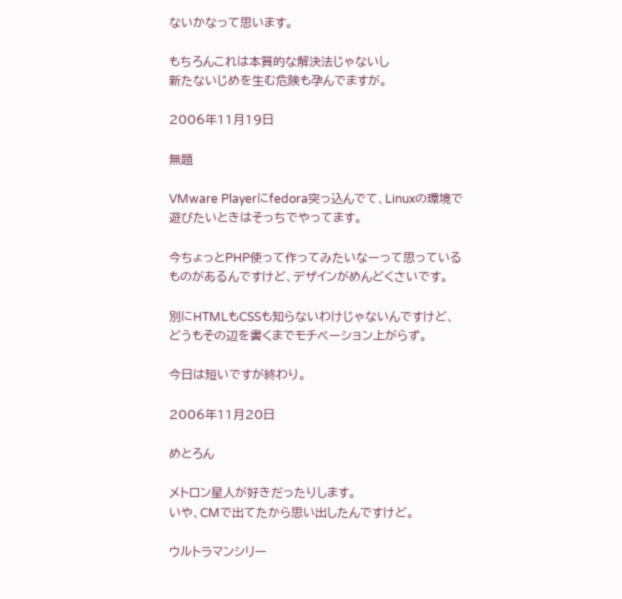ないかなって思います。

もちろんこれは本質的な解決法じゃないし
新たないじめを生む危険も孕んでますが。

2006年11月19日

無題

VMware Playerにfedora突っ込んでて、Linuxの環境で
遊びたいときはそっちでやってます。

今ちょっとPHP使って作ってみたいなーって思っている
ものがあるんですけど、デザインがめんどくさいです。

別にHTMLもCSSも知らないわけじゃないんですけど、
どうもその辺を書くまでモチベーション上がらず。

今日は短いですが終わり。

2006年11月20日

めとろん

メトロン星人が好きだったりします。
いや、CMで出てたから思い出したんですけど。

ウルトラマンシリー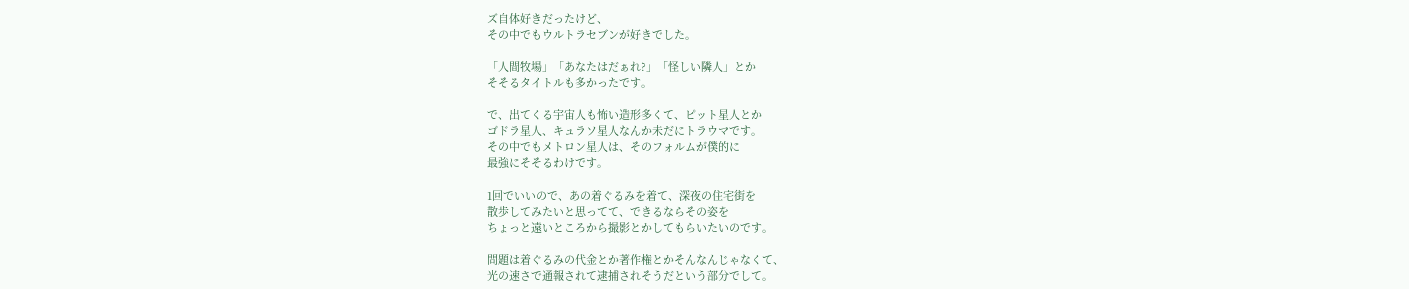ズ自体好きだったけど、
その中でもウルトラセブンが好きでした。

「人間牧場」「あなたはだぁれ?」「怪しい隣人」とか
そそるタイトルも多かったです。

で、出てくる宇宙人も怖い造形多くて、ピット星人とか
ゴドラ星人、キュラソ星人なんか未だにトラウマです。
その中でもメトロン星人は、そのフォルムが僕的に
最強にそそるわけです。

1回でいいので、あの着ぐるみを着て、深夜の住宅街を
散歩してみたいと思ってて、できるならその姿を
ちょっと遠いところから撮影とかしてもらいたいのです。

問題は着ぐるみの代金とか著作権とかそんなんじゃなくて、
光の速さで通報されて逮捕されそうだという部分でして。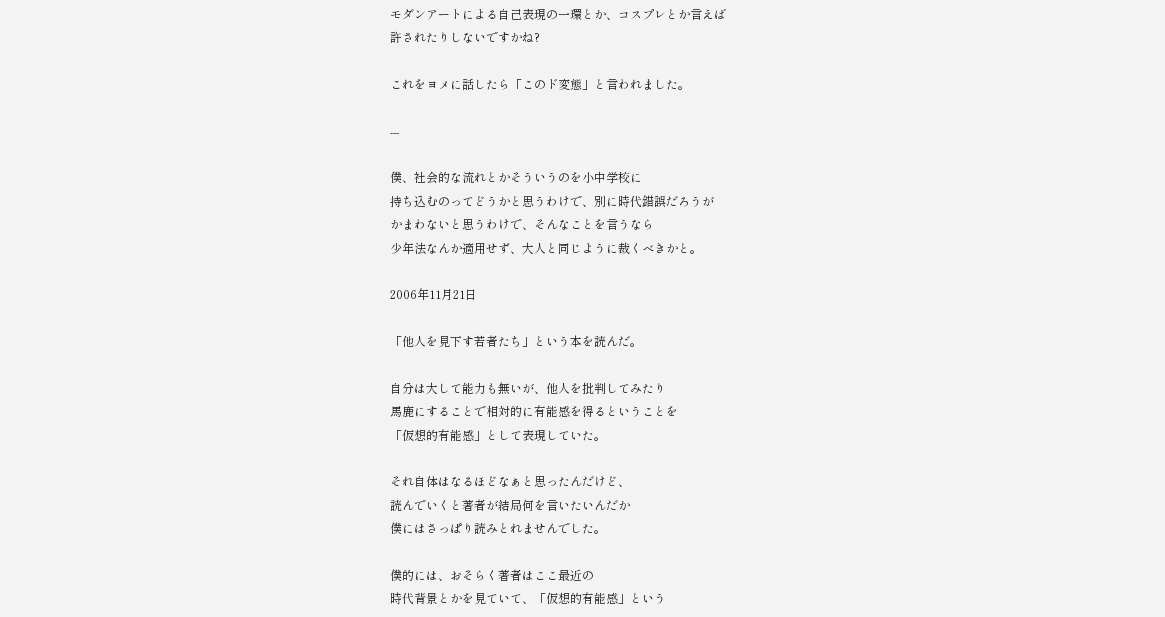モダンアートによる自己表現の一環とか、コスプレとか言えば
許されたりしないですかね?

これをヨメに話したら「このド変態」と言われました。

---

僕、社会的な流れとかそういうのを小中学校に
持ち込むのってどうかと思うわけで、別に時代錯誤だろうが
かまわないと思うわけで、そんなことを言うなら
少年法なんか適用せず、大人と同じように裁くべきかと。

2006年11月21日

「他人を見下す若者たち」という本を読んだ。

自分は大して能力も無いが、他人を批判してみたり
馬鹿にすることで相対的に有能感を得るということを
「仮想的有能感」として表現していた。

それ自体はなるほどなぁと思ったんだけど、
読んでいくと著者が結局何を言いたいんだか
僕にはさっぱり読みとれませんでした。

僕的には、おそらく著者はここ最近の
時代背景とかを見ていて、「仮想的有能感」という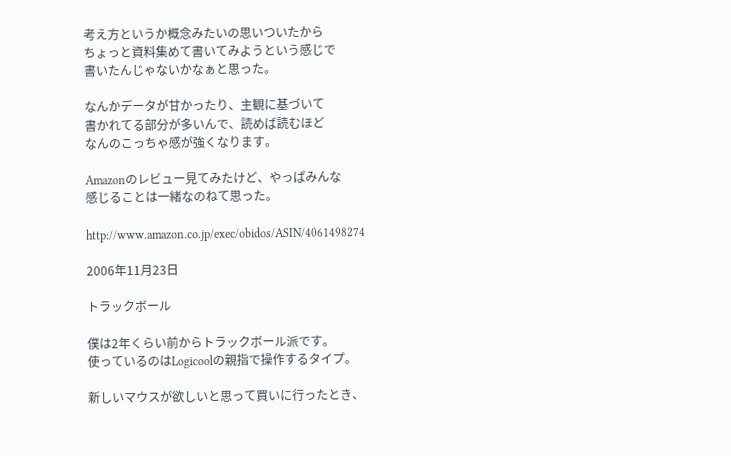考え方というか概念みたいの思いついたから
ちょっと資料集めて書いてみようという感じで
書いたんじゃないかなぁと思った。

なんかデータが甘かったり、主観に基づいて
書かれてる部分が多いんで、読めば読むほど
なんのこっちゃ感が強くなります。

Amazonのレビュー見てみたけど、やっぱみんな
感じることは一緒なのねて思った。

http://www.amazon.co.jp/exec/obidos/ASIN/4061498274

2006年11月23日

トラックボール

僕は2年くらい前からトラックボール派です。
使っているのはLogicoolの親指で操作するタイプ。

新しいマウスが欲しいと思って買いに行ったとき、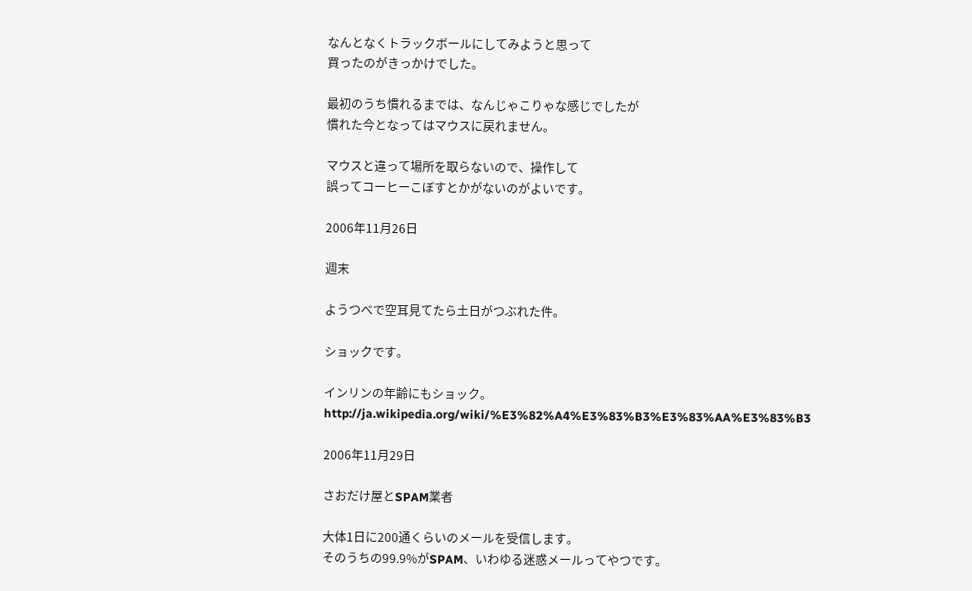なんとなくトラックボールにしてみようと思って
買ったのがきっかけでした。

最初のうち慣れるまでは、なんじゃこりゃな感じでしたが
慣れた今となってはマウスに戻れません。

マウスと違って場所を取らないので、操作して
誤ってコーヒーこぼすとかがないのがよいです。

2006年11月26日

週末

ようつべで空耳見てたら土日がつぶれた件。

ショックです。

インリンの年齢にもショック。
http://ja.wikipedia.org/wiki/%E3%82%A4%E3%83%B3%E3%83%AA%E3%83%B3

2006年11月29日

さおだけ屋とSPAM業者

大体1日に200通くらいのメールを受信します。
そのうちの99.9%がSPAM、いわゆる迷惑メールってやつです。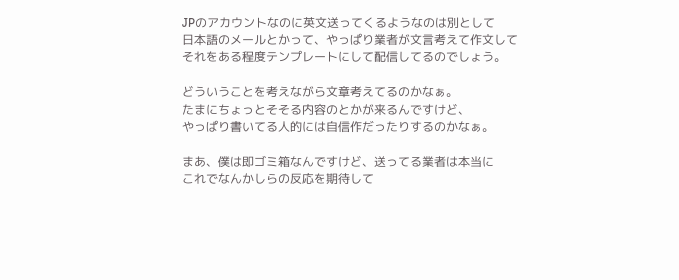JPのアカウントなのに英文送ってくるようなのは別として
日本語のメールとかって、やっぱり業者が文言考えて作文して
それをある程度テンプレートにして配信してるのでしょう。

どういうことを考えながら文章考えてるのかなぁ。
たまにちょっとそそる内容のとかが来るんですけど、
やっぱり書いてる人的には自信作だったりするのかなぁ。

まあ、僕は即ゴミ箱なんですけど、送ってる業者は本当に
これでなんかしらの反応を期待して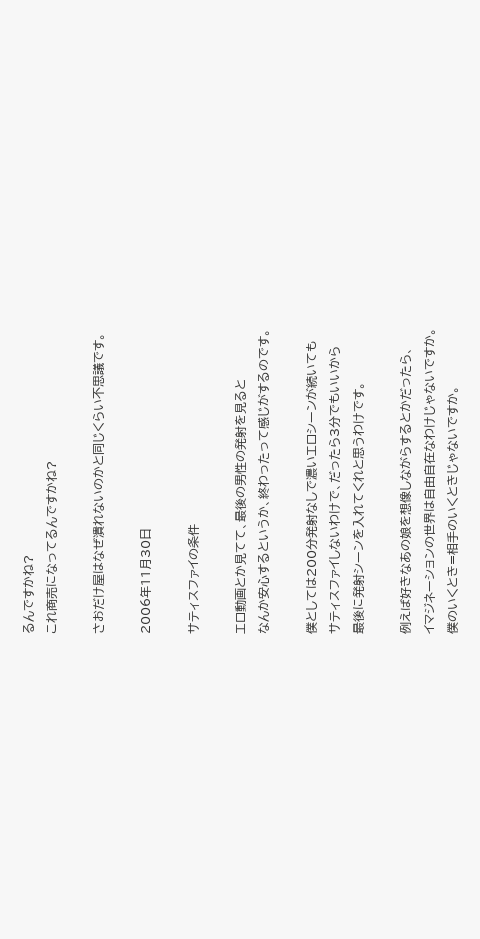るんですかね?
これ商売になってるんですかね?

さおだけ屋はなぜ潰れないのかと同じくらい不思議です。

2006年11月30日

サティスファイの条件

エロ動画とか見てて、最後の男性の発射を見ると
なんか安心するというか、終わったって感じがするのです。

僕としては200分発射なしで濃いエロシーンが続いても
サティスファイしないわけで、だったら3分でもいいから
最後に発射シーンを入れてくれと思うわけです。

例えば好きなあの娘を想像しながらするとかだったら、
イマジネーションの世界は自由自在なわけじゃないですか。
僕のいくとき=相手のいくときじゃないですか。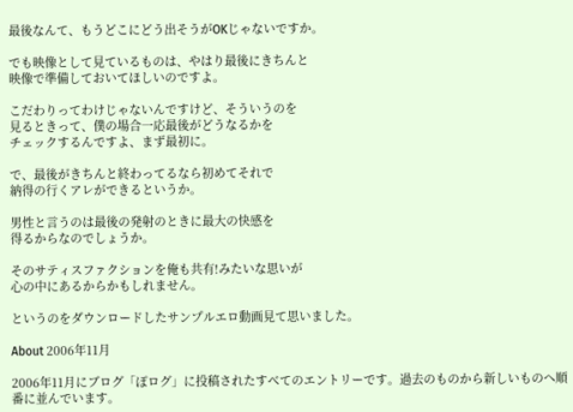最後なんて、もうどこにどう出そうがOKじゃないですか。

でも映像として見ているものは、やはり最後にきちんと
映像で準備しておいてほしいのですよ。

こだわりってわけじゃないんですけど、そういうのを
見るときって、僕の場合一応最後がどうなるかを
チェックするんですよ、まず最初に。

で、最後がきちんと終わってるなら初めてそれで
納得の行くアレができるというか。

男性と言うのは最後の発射のときに最大の快感を
得るからなのでしょうか。

そのサティスファクションを俺も共有!みたいな思いが
心の中にあるからかもしれません。

というのをダウンロードしたサンプルエロ動画見て思いました。

About 2006年11月

2006年11月にブログ「ぽログ」に投稿されたすべてのエントリーです。過去のものから新しいものへ順番に並んでいます。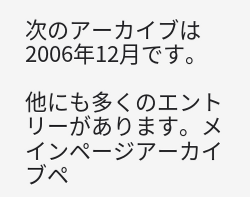次のアーカイブは2006年12月です。

他にも多くのエントリーがあります。メインページアーカイブペ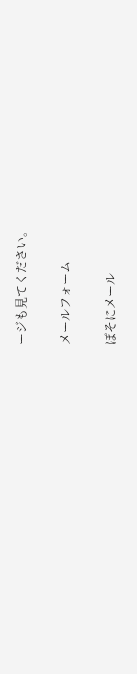ージも見てください。

メールフォーム

ぽそにメール